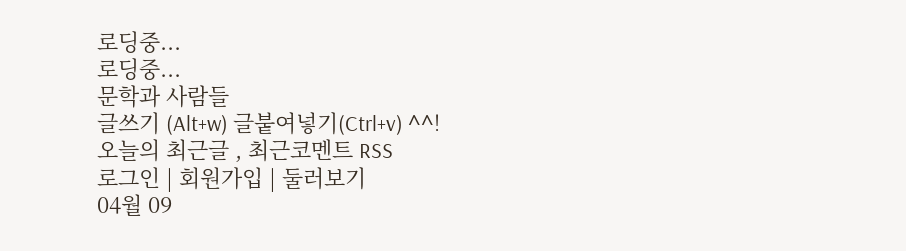로딩중...
로딩중...
문학과 사람들
글쓰기 (Alt+w) 글붙여넣기(Ctrl+v) ^^!
오늘의 최근글 , 최근코멘트 RSS
로그인 | 회원가입 | 둘러보기
04월 09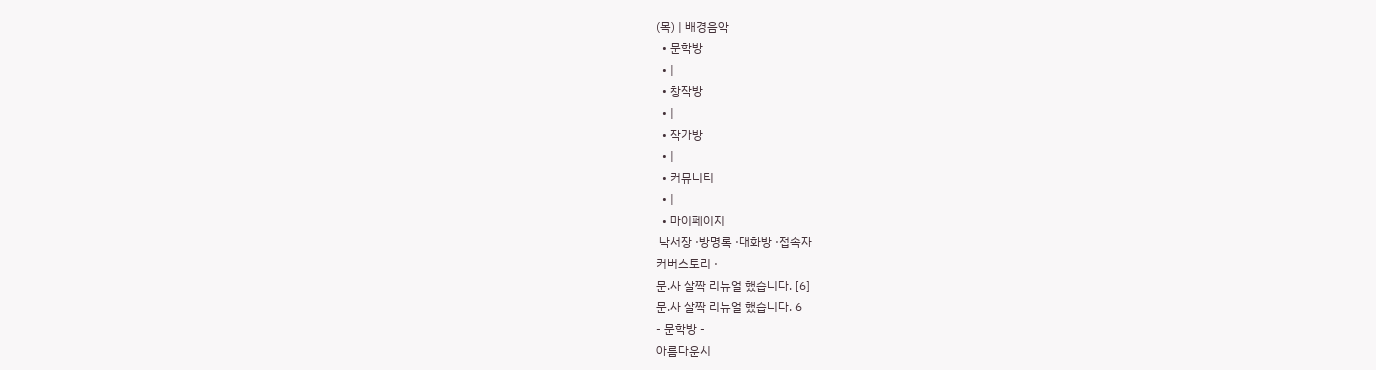(목) | 배경음악
  • 문학방
  • |
  • 창작방
  • |
  • 작가방
  • |
  • 커뮤니티
  • |
  • 마이페이지
 낙서장 ·방명록 ·대화방 ·접속자
커버스토리 ·
문.사 살짝 리뉴얼 했습니다. [6]
문.사 살짝 리뉴얼 했습니다. 6
- 문학방 -
아름다운시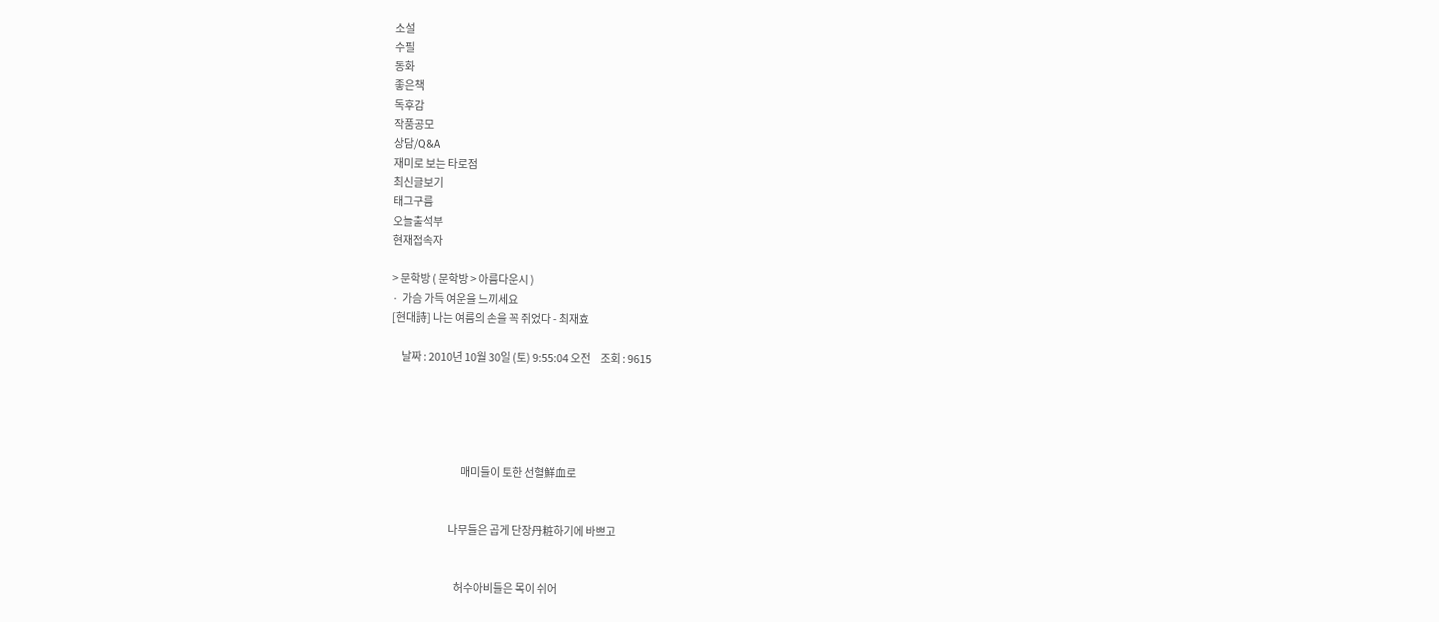소설
수필
동화
좋은책
독후감
작품공모
상담/Q&A
재미로 보는 타로점
최신글보기
태그구름
오늘출석부
현재접속자

> 문학방 ( 문학방 > 아름다운시 )
·  가슴 가득 여운을 느끼세요
[현대詩] 나는 여름의 손을 꼭 쥐었다 - 최재효

     날짜 : 2010년 10월 30일 (토) 9:55:04 오전     조회 : 9615





                                   매미들이 토한 선혈鮮血로


                             나무들은 곱게 단장丹粧하기에 바쁘고


                                허수아비들은 목이 쉬어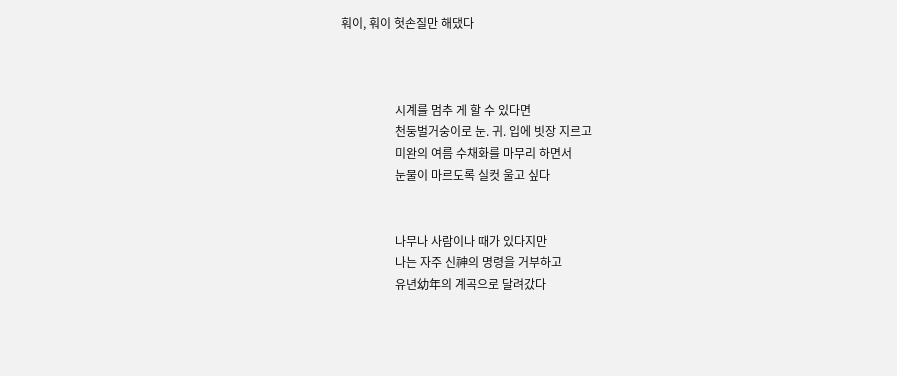훠이, 훠이 헛손질만 해댔다



                  시계를 멈추 게 할 수 있다면
                  천둥벌거숭이로 눈. 귀. 입에 빗장 지르고
                  미완의 여름 수채화를 마무리 하면서
                  눈물이 마르도록 실컷 울고 싶다


                  나무나 사람이나 때가 있다지만
                  나는 자주 신神의 명령을 거부하고
                  유년幼年의 계곡으로 달려갔다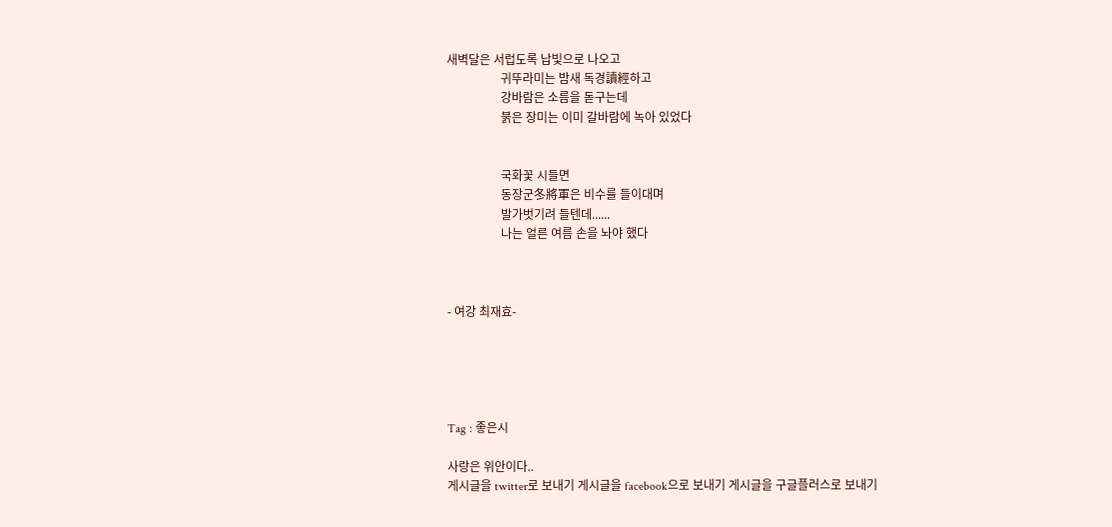새벽달은 서럽도록 납빛으로 나오고
                  귀뚜라미는 밤새 독경讀經하고
                  강바람은 소름을 돋구는데
                  붉은 장미는 이미 갈바람에 녹아 있었다


                  국화꽃 시들면
                  동장군冬將軍은 비수를 들이대며
                  발가벗기려 들텐데......
                  나는 얼른 여름 손을 놔야 했다



- 여강 최재효-





Tag : 좋은시

사랑은 위안이다..
게시글을 twitter로 보내기 게시글을 facebook으로 보내기 게시글을 구글플러스로 보내기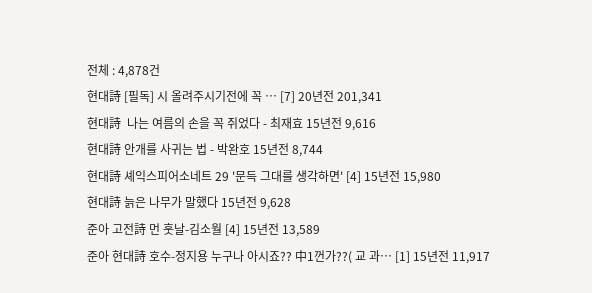전체 : 4,878건
현대詩 [필독] 시 올려주시기전에 꼭 … [7] 20년전 201,341
현대詩  나는 여름의 손을 꼭 쥐었다 - 최재효 15년전 9,616
현대詩 안개를 사귀는 법 - 박완호 15년전 8,744
현대詩 셰익스피어소네트 29 '문득 그대를 생각하면' [4] 15년전 15,980
현대詩 늙은 나무가 말했다 15년전 9,628
준아 고전詩 먼 훗날-김소월 [4] 15년전 13,589
준아 현대詩 호수-정지용 누구나 아시죠?? 中1껀가??( 교 과… [1] 15년전 11,917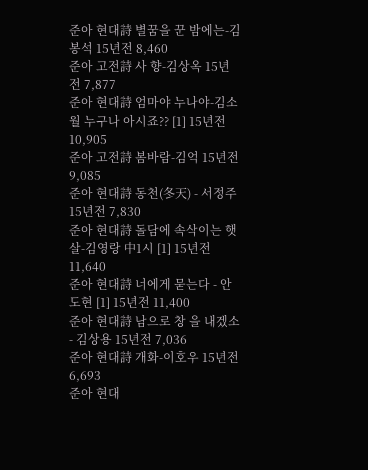준아 현대詩 별꿈을 꾼 밤에는-김봉석 15년전 8,460
준아 고전詩 사 향-김상옥 15년전 7,877
준아 현대詩 엄마야 누나야-김소월 누구나 아시죠?? [1] 15년전 10,905
준아 고전詩 봄바람-김억 15년전 9,085
준아 현대詩 동천(冬天) - 서정주 15년전 7,830
준아 현대詩 돌담에 속삭이는 햇살-김영랑 中1시 [1] 15년전 11,640
준아 현대詩 너에게 묻는다 - 안도현 [1] 15년전 11,400
준아 현대詩 남으로 창 을 내겠소- 김상용 15년전 7,036
준아 현대詩 개화-이호우 15년전 6,693
준아 현대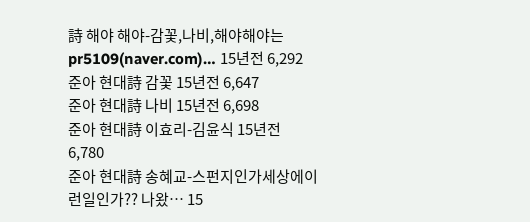詩 해야 해야-감꽃,나비,해야해야는pr5109(naver.com)… 15년전 6,292
준아 현대詩 감꽃 15년전 6,647
준아 현대詩 나비 15년전 6,698
준아 현대詩 이효리-김윤식 15년전 6,780
준아 현대詩 송혜교-스펀지인가세상에이런일인가?? 나왔… 15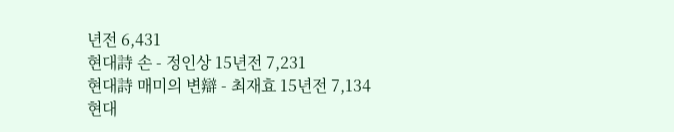년전 6,431
현대詩 손 - 정인상 15년전 7,231
현대詩 매미의 변辯 - 최재효 15년전 7,134
현대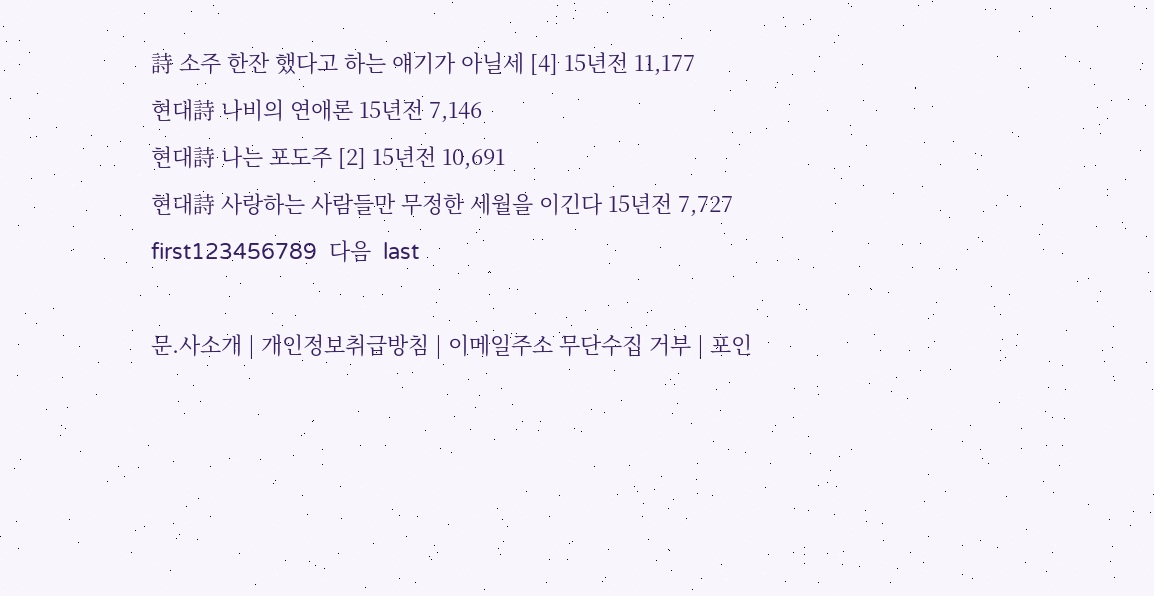詩 소주 한잔 했다고 하는 얘기가 아닐세 [4] 15년전 11,177
현대詩 나비의 연애론 15년전 7,146
현대詩 나는 포도주 [2] 15년전 10,691
현대詩 사랑하는 사람들만 무정한 세월을 이긴다 15년전 7,727
first123456789  다음  last

문.사소개 | 개인정보취급방침 | 이메일주소 무단수집 거부 | 포인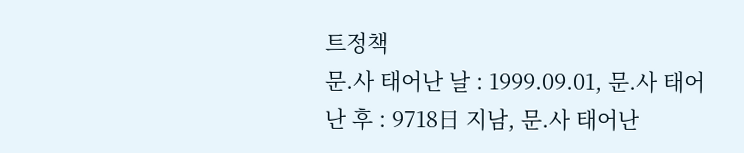트정책
문.사 태어난 날 : 1999.09.01, 문.사 태어난 후 : 9718日 지남, 문.사 태어난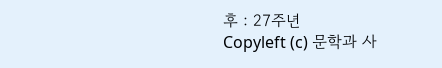후 : 27주년
Copyleft (c) 문학과 사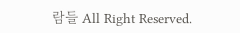람들 All Right Reserved.